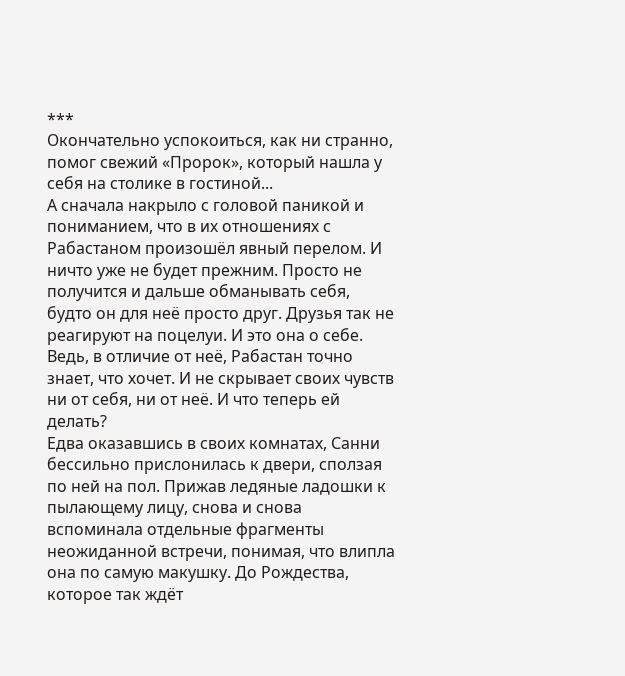***
Окончательно успокоиться, как ни странно, помог свежий «Пророк», который нашла у себя на столике в гостиной...
А сначала накрыло с головой паникой и пониманием, что в их отношениях с Рабастаном произошёл явный перелом. И ничто уже не будет прежним. Просто не получится и дальше обманывать себя, будто он для неё просто друг. Друзья так не реагируют на поцелуи. И это она о себе. Ведь, в отличие от неё, Рабастан точно знает, что хочет. И не скрывает своих чувств ни от себя, ни от неё. И что теперь ей делать?
Едва оказавшись в своих комнатах, Санни бессильно прислонилась к двери, сползая по ней на пол. Прижав ледяные ладошки к пылающему лицу, снова и снова вспоминала отдельные фрагменты неожиданной встречи, понимая, что влипла она по самую макушку. До Рождества, которое так ждёт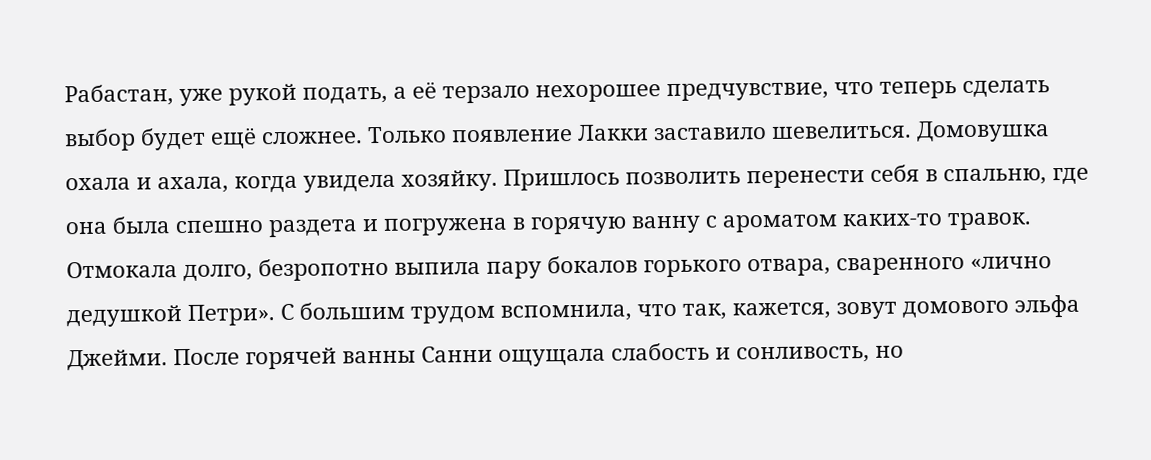Рабастан, уже рукой подать, а её терзало нехорошее предчувствие, что теперь сделать выбор будет ещё сложнее. Только появление Лакки заставило шевелиться. Домовушка охала и ахала, когда увидела хозяйку. Пришлось позволить перенести себя в спальню, где она была спешно раздета и погружена в горячую ванну с ароматом каких-то травок. Отмокала долго, безропотно выпила пару бокалов горького отвара, сваренного «лично дедушкой Петри». С большим трудом вспомнила, что так, кажется, зовут домового эльфа Джейми. После горячей ванны Санни ощущала слабость и сонливость, но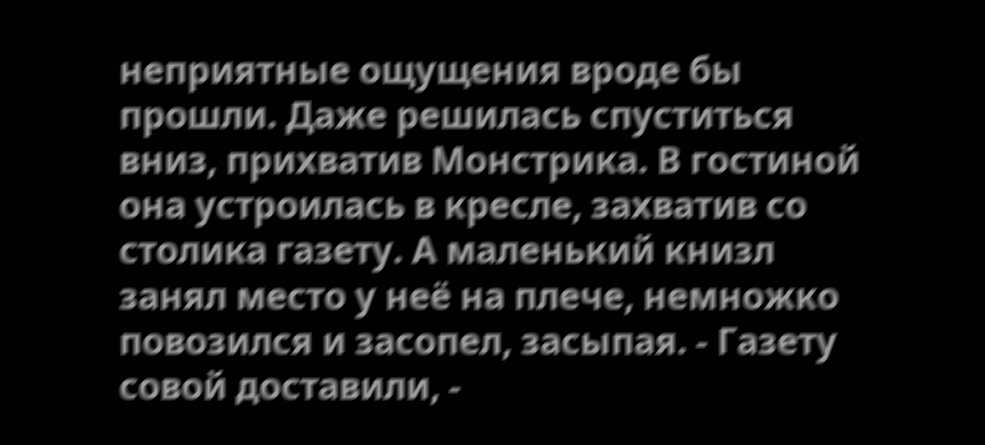неприятные ощущения вроде бы прошли. Даже решилась спуститься вниз, прихватив Монстрика. В гостиной она устроилась в кресле, захватив со столика газету. А маленький книзл занял место у неё на плече, немножко повозился и засопел, засыпая. - Газету совой доставили, -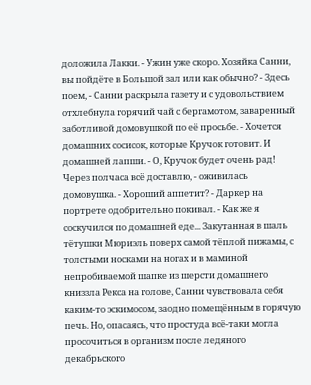доложила Лакки. - Ужин уже скоро. Хозяйка Санни, вы пойдёте в Большой зал или как обычно? - Здесь поем, - Санни раскрыла газету и с удовольствием отхлебнула горячий чай с бергамотом, заваренный заботливой домовушкой по её просьбе. - Хочется домашних сосисок, которые Кручок готовит. И домашней лапши. - О, Кручок будет очень рад! Через полчаса всё доставлю, - оживилась домовушка. - Хороший аппетит? - Даркер на портрете одобрительно покивал. - Как же я соскучился по домашней еде... Закутанная в шаль тётушки Мюриэль поверх самой тёплой пижамы, с толстыми носками на ногах и в маминой непробиваемой шапке из шерсти домашнего книззла Рекса на голове, Санни чувствовала себя каким-то эскимосом, заодно помещённым в горячую печь. Но, опасаясь, что простуда всё-таки могла просочиться в организм после ледяного декабрьского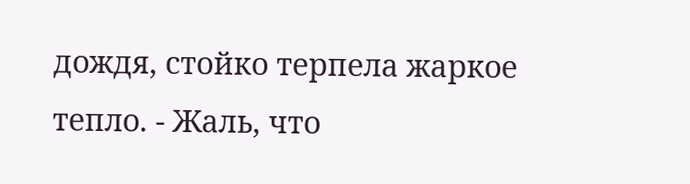дождя, стойко терпела жаркое тепло. - Жаль, что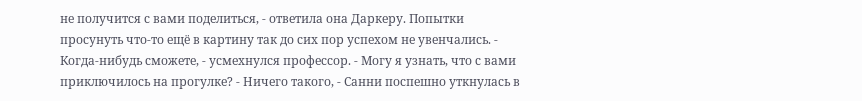не получится с вами поделиться, - ответила она Даркеру. Попытки просунуть что-то ещё в картину так до сих пор успехом не увенчались. - Когда-нибудь сможете, - усмехнулся профессор. - Могу я узнать, что с вами приключилось на прогулке? - Ничего такого, - Санни поспешно уткнулась в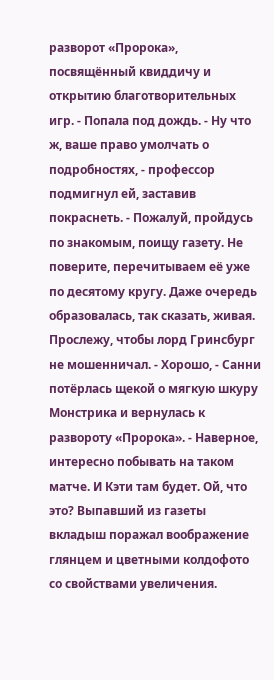разворот «Пророка», посвящённый квиддичу и открытию благотворительных игр. - Попала под дождь. - Ну что ж, ваше право умолчать о подробностях, - профессор подмигнул ей, заставив покраснеть. - Пожалуй, пройдусь по знакомым, поищу газету. Не поверите, перечитываем её уже по десятому кругу. Даже очередь образовалась, так сказать, живая. Прослежу, чтобы лорд Гринсбург не мошенничал. - Хорошо, - Санни потёрлась щекой о мягкую шкуру Монстрика и вернулась к развороту «Пророка». - Наверное, интересно побывать на таком матче. И Кэти там будет. Ой, что это? Выпавший из газеты вкладыш поражал воображение глянцем и цветными колдофото со свойствами увеличения.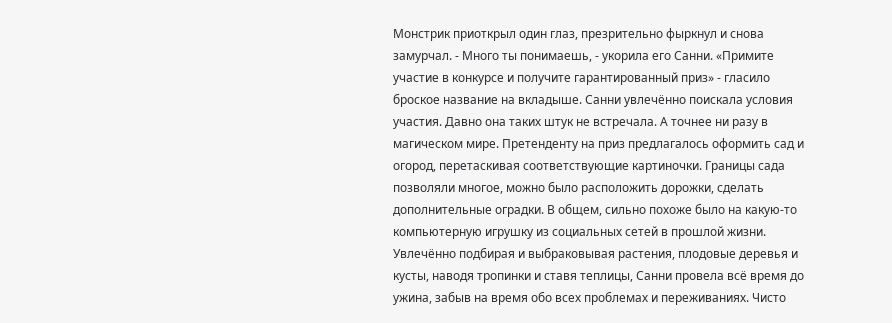Монстрик приоткрыл один глаз, презрительно фыркнул и снова замурчал. - Много ты понимаешь, - укорила его Санни. «Примите участие в конкурсе и получите гарантированный приз» - гласило броское название на вкладыше. Санни увлечённо поискала условия участия. Давно она таких штук не встречала. А точнее ни разу в магическом мире. Претенденту на приз предлагалось оформить сад и огород, перетаскивая соответствующие картиночки. Границы сада позволяли многое, можно было расположить дорожки, сделать дополнительные оградки. В общем, сильно похоже было на какую-то компьютерную игрушку из социальных сетей в прошлой жизни. Увлечённо подбирая и выбраковывая растения, плодовые деревья и кусты, наводя тропинки и ставя теплицы, Санни провела всё время до ужина, забыв на время обо всех проблемах и переживаниях. Чисто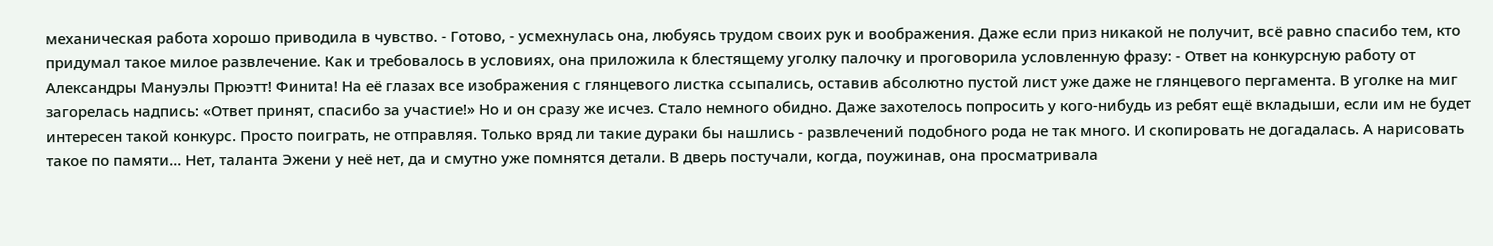механическая работа хорошо приводила в чувство. - Готово, - усмехнулась она, любуясь трудом своих рук и воображения. Даже если приз никакой не получит, всё равно спасибо тем, кто придумал такое милое развлечение. Как и требовалось в условиях, она приложила к блестящему уголку палочку и проговорила условленную фразу: - Ответ на конкурсную работу от Александры Мануэлы Прюэтт! Финита! На её глазах все изображения с глянцевого листка ссыпались, оставив абсолютно пустой лист уже даже не глянцевого пергамента. В уголке на миг загорелась надпись: «Ответ принят, спасибо за участие!» Но и он сразу же исчез. Стало немного обидно. Даже захотелось попросить у кого-нибудь из ребят ещё вкладыши, если им не будет интересен такой конкурс. Просто поиграть, не отправляя. Только вряд ли такие дураки бы нашлись - развлечений подобного рода не так много. И скопировать не догадалась. А нарисовать такое по памяти... Нет, таланта Эжени у неё нет, да и смутно уже помнятся детали. В дверь постучали, когда, поужинав, она просматривала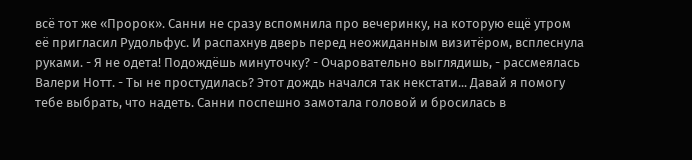всё тот же «Пророк». Санни не сразу вспомнила про вечеринку, на которую ещё утром её пригласил Рудольфус. И распахнув дверь перед неожиданным визитёром, всплеснула руками. - Я не одета! Подождёшь минуточку? - Очаровательно выглядишь, - рассмеялась Валери Нотт. - Ты не простудилась? Этот дождь начался так некстати... Давай я помогу тебе выбрать, что надеть. Санни поспешно замотала головой и бросилась в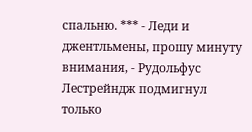спальню. *** - Леди и джентльмены, прошу минуту внимания, - Рудольфус Лестрейндж подмигнул только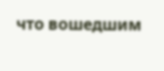что вошедшим